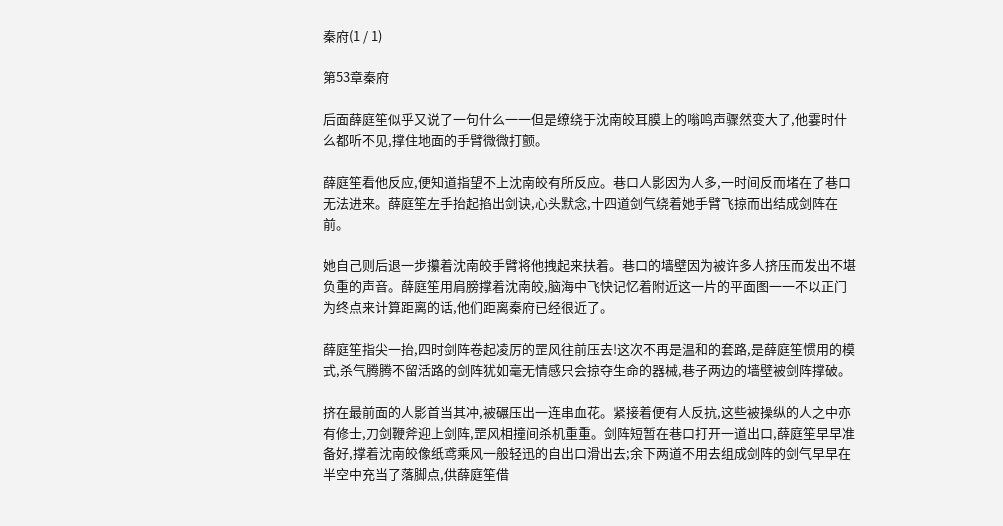秦府(1 / 1)

第53章秦府

后面薛庭笙似乎又说了一句什么一一但是缭绕于沈南皎耳膜上的嗡鸣声骤然变大了,他霎时什么都听不见,撑住地面的手臂微微打颤。

薛庭笙看他反应,便知道指望不上沈南皎有所反应。巷口人影因为人多,一时间反而堵在了巷口无法进来。薛庭笙左手抬起掐出剑诀,心头默念,十四道剑气绕着她手臂飞掠而出结成剑阵在前。

她自己则后退一步攥着沈南皎手臂将他拽起来扶着。巷口的墙壁因为被许多人挤压而发出不堪负重的声音。薛庭笙用肩膀撑着沈南皎,脑海中飞快记忆着附近这一片的平面图一一不以正门为终点来计算距离的话,他们距离秦府已经很近了。

薛庭笙指尖一抬,四时剑阵卷起凌厉的罡风往前压去!这次不再是温和的套路,是薛庭笙惯用的模式,杀气腾腾不留活路的剑阵犹如毫无情感只会掠夺生命的器械,巷子两边的墙壁被剑阵撑破。

挤在最前面的人影首当其冲,被碾压出一连串血花。紧接着便有人反抗,这些被操纵的人之中亦有修士,刀剑鞭斧迎上剑阵,罡风相撞间杀机重重。剑阵短暂在巷口打开一道出口,薛庭笙早早准备好,撑着沈南皎像纸鸢乘风一般轻迅的自出口滑出去;余下两道不用去组成剑阵的剑气早早在半空中充当了落脚点,供薛庭笙借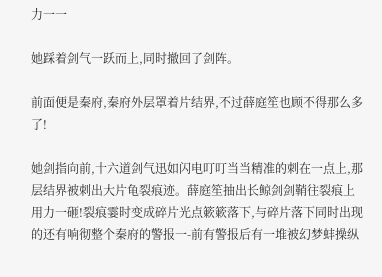力一一

她踩着剑气一跃而上,同时撤回了剑阵。

前面便是秦府,秦府外层罩着片结界,不过薛庭笙也顾不得那么多了!

她剑指向前,十六道剑气迅如闪电叮叮当当精准的刺在一点上,那层结界被刺出大片龟裂痕迹。薛庭笙抽出长鲸剑剑鞘往裂痕上用力一砸!裂痕霎时变成碎片光点簌簌落下,与碎片落下同时出现的还有响彻整个秦府的警报一-前有警报后有一堆被幻梦蚌操纵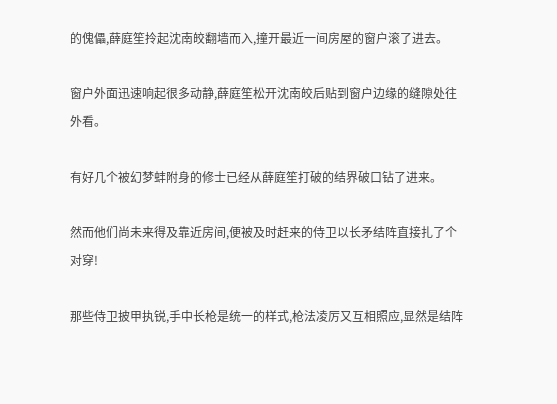的傀儡,薛庭笙拎起沈南皎翻墙而入,撞开最近一间房屋的窗户滚了进去。

窗户外面迅速响起很多动静,薛庭笙松开沈南皎后贴到窗户边缘的缝隙处往外看。

有好几个被幻梦蚌附身的修士已经从薛庭笙打破的结界破口钻了进来。

然而他们尚未来得及靠近房间,便被及时赶来的侍卫以长矛结阵直接扎了个对穿!

那些侍卫披甲执锐,手中长枪是统一的样式,枪法凌厉又互相照应,显然是结阵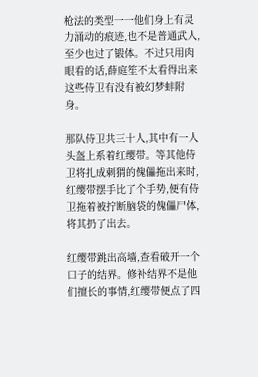枪法的类型一一他们身上有灵力涌动的痕迹,也不是普通武人,至少也过了锻体。不过只用肉眼看的话,薛庭笙不太看得出来这些侍卫有没有被幻梦蚌附身。

那队侍卫共三十人,其中有一人头盔上系着红缨带。等其他侍卫将扎成刺猬的傀儡拖出来时,红缨带摆手比了个手势,便有侍卫拖着被拧断脑袋的傀儡尸体,将其扔了出去。

红缨带跳出高墙,查看破开一个口子的结界。修补结界不是他们擅长的事情,红缨带便点了四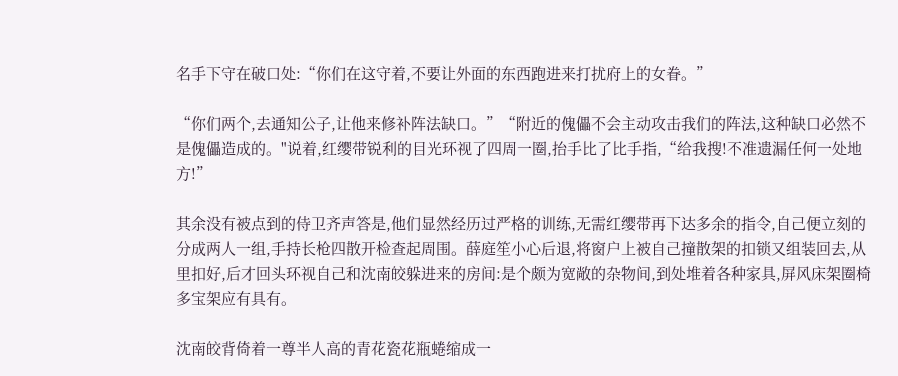名手下守在破口处:“你们在这守着,不要让外面的东西跑进来打扰府上的女眷。”

“你们两个,去通知公子,让他来修补阵法缺口。”“附近的傀儡不会主动攻击我们的阵法,这种缺口必然不是傀儡造成的。"说着,红缨带锐利的目光环视了四周一圈,抬手比了比手指,“给我搜!不准遗漏任何一处地方!”

其余没有被点到的侍卫齐声答是,他们显然经历过严格的训练,无需红缨带再下达多余的指令,自己便立刻的分成两人一组,手持长枪四散开检查起周围。薛庭笙小心后退,将窗户上被自己撞散架的扣锁又组装回去,从里扣好,后才回头环视自己和沈南皎躲进来的房间:是个颇为宽敞的杂物间,到处堆着各种家具,屏风床架圈椅多宝架应有具有。

沈南皎背倚着一尊半人高的青花瓷花瓶蜷缩成一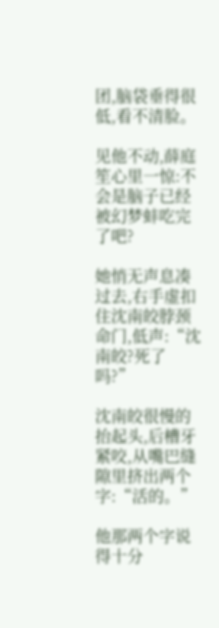团,脑袋垂得很低,看不清脸。

见他不动,薛庭笙心里一惊:不会是脑子已经被幻梦蚌吃完了吧?

她悄无声息凑过去,右手虚扣住沈南皎脖颈命门,低声:“沈南皎?死了吗?”

沈南皎很慢的抬起头,后槽牙紧咬,从嘴巴缝隙里挤出两个字:“活的。”

他那两个字说得十分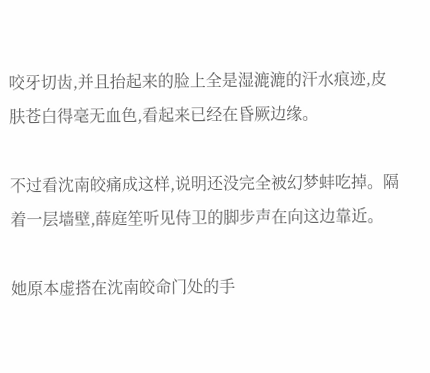咬牙切齿,并且抬起来的脸上全是湿漉漉的汗水痕迹,皮肤苍白得毫无血色,看起来已经在昏厥边缘。

不过看沈南皎痛成这样,说明还没完全被幻梦蚌吃掉。隔着一层墙壁,薛庭笙听见侍卫的脚步声在向这边靠近。

她原本虚搭在沈南皎命门处的手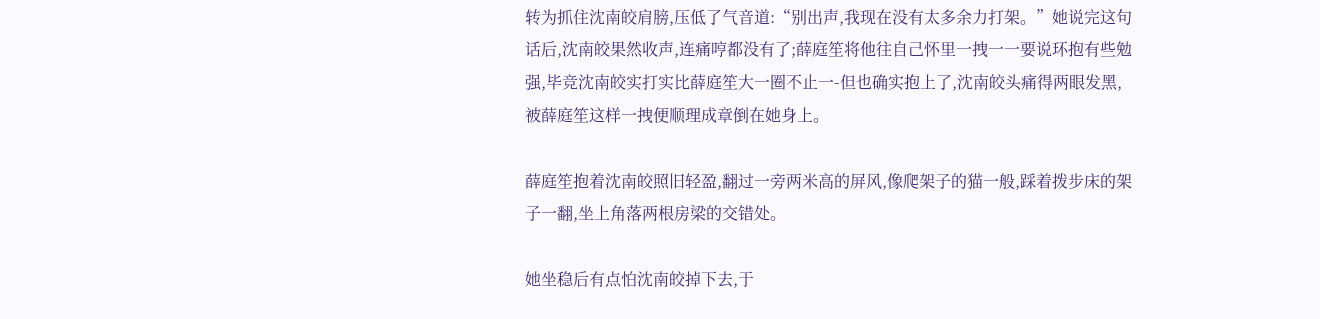转为抓住沈南皎肩膀,压低了气音道:“别出声,我现在没有太多余力打架。”她说完这句话后,沈南皎果然收声,连痛哼都没有了;薛庭笙将他往自己怀里一拽一一要说环抱有些勉强,毕竞沈南皎实打实比薛庭笙大一圈不止一-但也确实抱上了,沈南皎头痛得两眼发黑,被薛庭笙这样一拽便顺理成章倒在她身上。

薛庭笙抱着沈南皎照旧轻盈,翻过一旁两米高的屏风,像爬架子的猫一般,踩着拨步床的架子一翻,坐上角落两根房梁的交错处。

她坐稳后有点怕沈南皎掉下去,于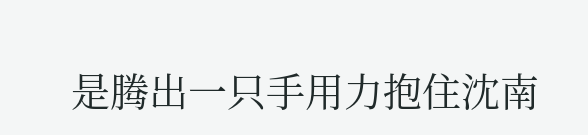是腾出一只手用力抱住沈南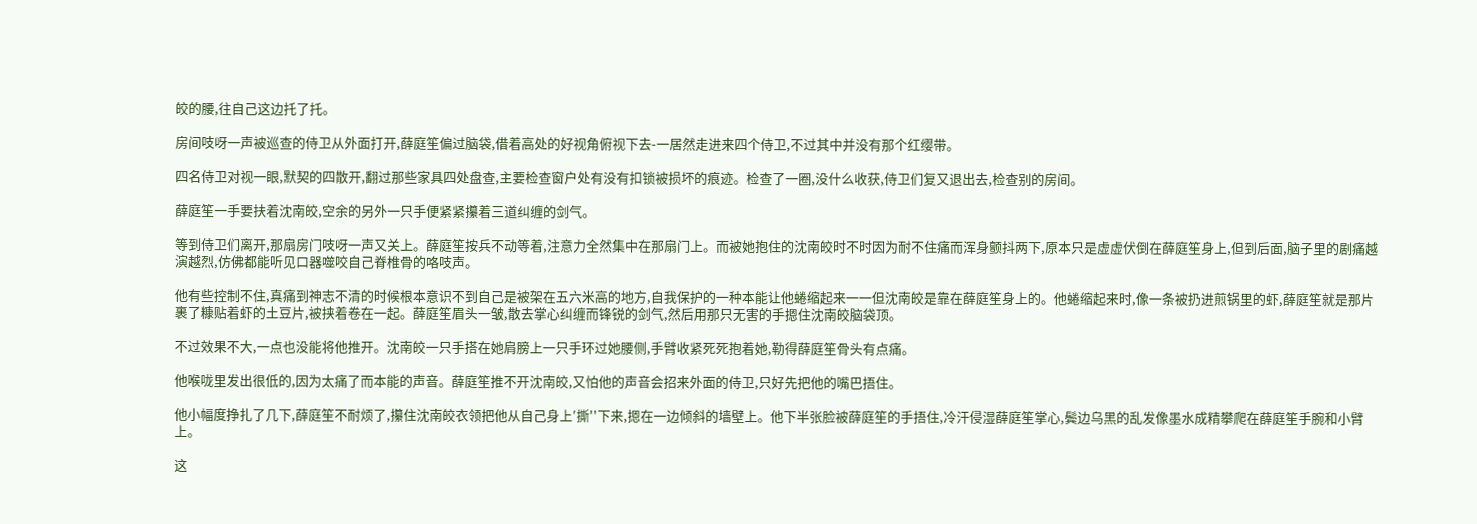皎的腰,往自己这边托了托。

房间吱呀一声被巡查的侍卫从外面打开,薛庭笙偏过脑袋,借着高处的好视角俯视下去-一居然走进来四个侍卫,不过其中并没有那个红缨带。

四名侍卫对视一眼,默契的四散开,翻过那些家具四处盘查,主要检查窗户处有没有扣锁被损坏的痕迹。检查了一圈,没什么收获,侍卫们复又退出去,检查别的房间。

薛庭笙一手要扶着沈南皎,空余的另外一只手便紧紧攥着三道纠缠的剑气。

等到侍卫们离开,那扇房门吱呀一声又关上。薛庭笙按兵不动等着,注意力全然集中在那扇门上。而被她抱住的沈南皎时不时因为耐不住痛而浑身颤抖两下,原本只是虚虚伏倒在薛庭笙身上,但到后面,脑子里的剧痛越演越烈,仿佛都能听见口器噬咬自己脊椎骨的咯吱声。

他有些控制不住,真痛到神志不清的时候根本意识不到自己是被架在五六米高的地方,自我保护的一种本能让他蜷缩起来一一但沈南皎是靠在薛庭笙身上的。他蜷缩起来时,像一条被扔进煎锅里的虾,薛庭笙就是那片裹了糠贴着虾的土豆片,被挟着卷在一起。薛庭笙眉头一皱,散去掌心纠缠而锋锐的剑气,然后用那只无害的手摁住沈南皎脑袋顶。

不过效果不大,一点也没能将他推开。沈南皎一只手搭在她肩膀上一只手环过她腰侧,手臂收紧死死抱着她,勒得薛庭笙骨头有点痛。

他喉咙里发出很低的,因为太痛了而本能的声音。薛庭笙推不开沈南皎,又怕他的声音会招来外面的侍卫,只好先把他的嘴巴捂住。

他小幅度挣扎了几下,薛庭笙不耐烦了,攥住沈南皎衣领把他从自己身上′撕''下来,摁在一边倾斜的墙壁上。他下半张脸被薛庭笙的手捂住,冷汗侵湿薛庭笙掌心,鬓边乌黑的乱发像墨水成精攀爬在薛庭笙手腕和小臂上。

这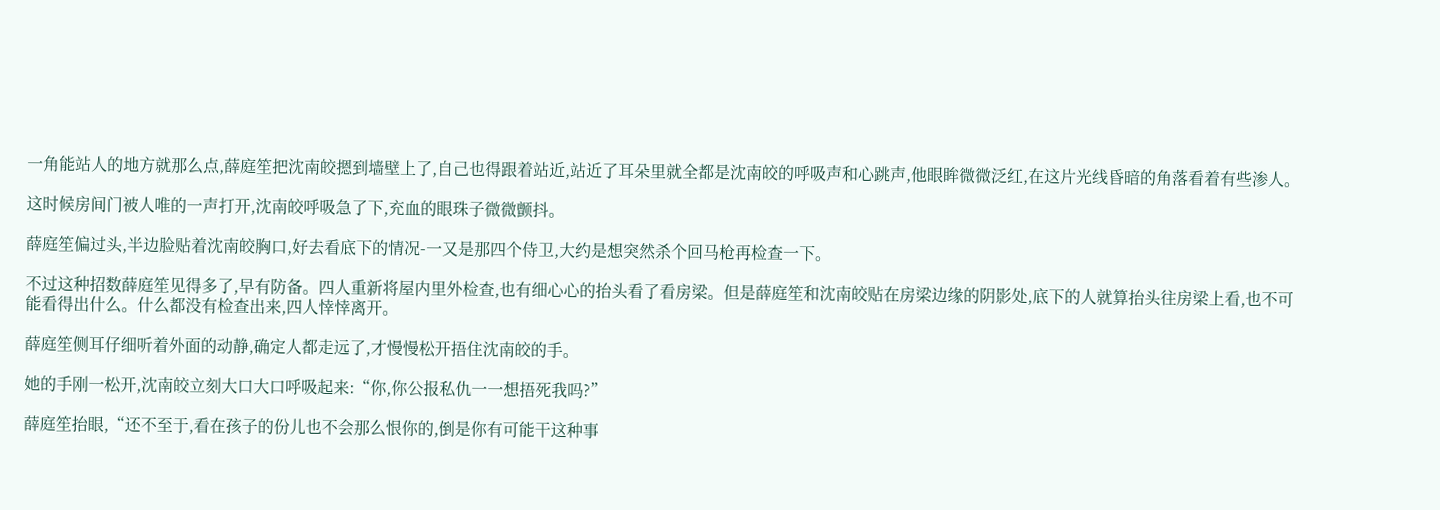一角能站人的地方就那么点,薛庭笙把沈南皎摁到墙壁上了,自己也得跟着站近,站近了耳朵里就全都是沈南皎的呼吸声和心跳声,他眼眸微微泛红,在这片光线昏暗的角落看着有些渗人。

这时候房间门被人唯的一声打开,沈南皎呼吸急了下,充血的眼珠子微微颤抖。

薛庭笙偏过头,半边脸贴着沈南皎胸口,好去看底下的情况-一又是那四个侍卫,大约是想突然杀个回马枪再检查一下。

不过这种招数薛庭笙见得多了,早有防备。四人重新将屋内里外检查,也有细心心的抬头看了看房梁。但是薛庭笙和沈南皎贴在房梁边缘的阴影处,底下的人就算抬头往房梁上看,也不可能看得出什么。什么都没有检查出来,四人悻悻离开。

薛庭笙侧耳仔细听着外面的动静,确定人都走远了,才慢慢松开捂住沈南皎的手。

她的手刚一松开,沈南皎立刻大口大口呼吸起来:“你,你公报私仇一一想捂死我吗?”

薛庭笙抬眼,“还不至于,看在孩子的份儿也不会那么恨你的,倒是你有可能干这种事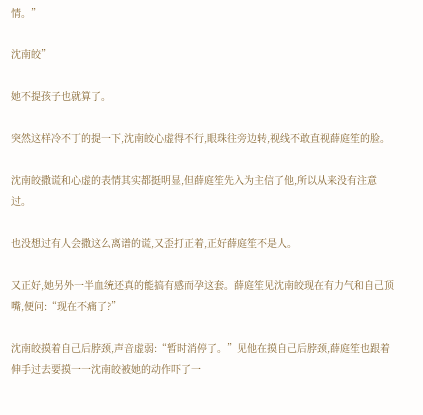情。”

沈南皎”

她不提孩子也就算了。

突然这样冷不丁的提一下,沈南皎心虚得不行,眼珠往旁边转,视线不敢直视薛庭笙的脸。

沈南皎撒谎和心虚的表情其实都挺明显,但薛庭笙先入为主信了他,所以从来没有注意过。

也没想过有人会撒这么离谱的谎,又歪打正着,正好薛庭笙不是人。

又正好,她另外一半血统还真的能搞有感而孕这套。薛庭笙见沈南皎现在有力气和自己顶嘴,便问:“现在不痛了?”

沈南皎摸着自己后脖颈,声音虚弱:“暂时消停了。”见他在摸自己后脖颈,薛庭笙也跟着伸手过去要摸一一沈南皎被她的动作吓了一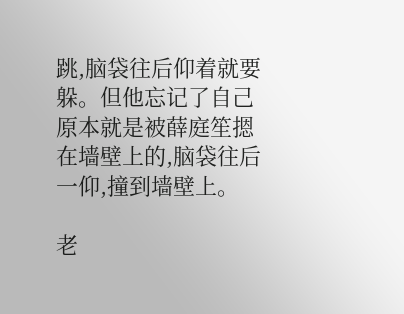跳,脑袋往后仰着就要躲。但他忘记了自己原本就是被薛庭笙摁在墙壁上的,脑袋往后一仰,撞到墙壁上。

老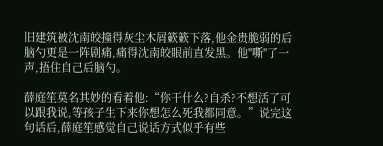旧建筑被沈南皎撞得灰尘木屑簌簌下落,他金贵脆弱的后脑勺更是一阵剧痛,痛得沈南皎眼前直发黑。他"嘶''了一声,捂住自己后脑勺。

薛庭笙莫名其妙的看着他:“你干什么?自杀?不想活了可以跟我说,等孩子生下来你想怎么死我都同意。”说完这句话后,薛庭笙感觉自己说话方式似乎有些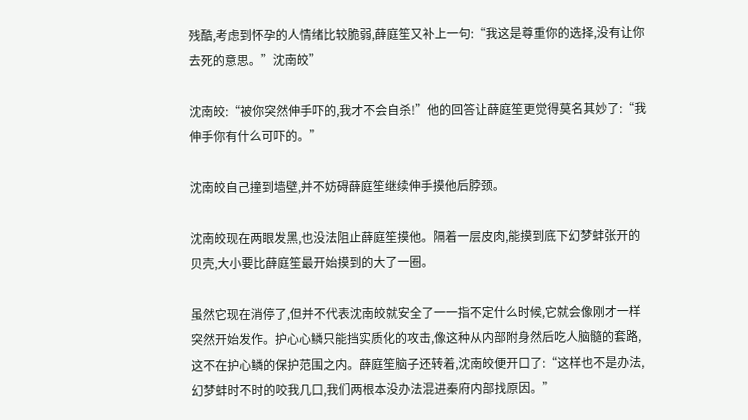残酷,考虑到怀孕的人情绪比较脆弱,薛庭笙又补上一句:“我这是尊重你的选择,没有让你去死的意思。”沈南皎”

沈南皎:“被你突然伸手吓的,我才不会自杀!”他的回答让薛庭笙更觉得莫名其妙了:“我伸手你有什么可吓的。”

沈南皎自己撞到墙壁,并不妨碍薛庭笙继续伸手摸他后脖颈。

沈南皎现在两眼发黑,也没法阻止薛庭笙摸他。隔着一层皮肉,能摸到底下幻梦蚌张开的贝壳,大小要比薛庭笙最开始摸到的大了一圈。

虽然它现在消停了,但并不代表沈南皎就安全了一一指不定什么时候,它就会像刚才一样突然开始发作。护心心鳞只能挡实质化的攻击,像这种从内部附身然后吃人脑髓的套路,这不在护心鳞的保护范围之内。薛庭笙脑子还转着,沈南皎便开口了:“这样也不是办法,幻梦蚌时不时的咬我几口,我们两根本没办法混进秦府内部找原因。”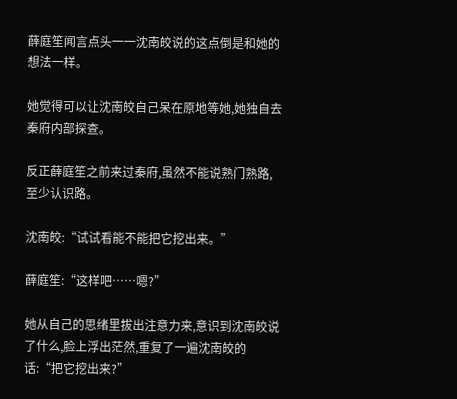薛庭笙闻言点头一一沈南皎说的这点倒是和她的想法一样。

她觉得可以让沈南皎自己呆在原地等她,她独自去秦府内部探查。

反正薛庭笙之前来过秦府,虽然不能说熟门熟路,至少认识路。

沈南皎:“试试看能不能把它挖出来。”

薛庭笙:“这样吧……嗯?”

她从自己的思绪里拔出注意力来,意识到沈南皎说了什么,脸上浮出茫然,重复了一遍沈南皎的话:“把它挖出来?”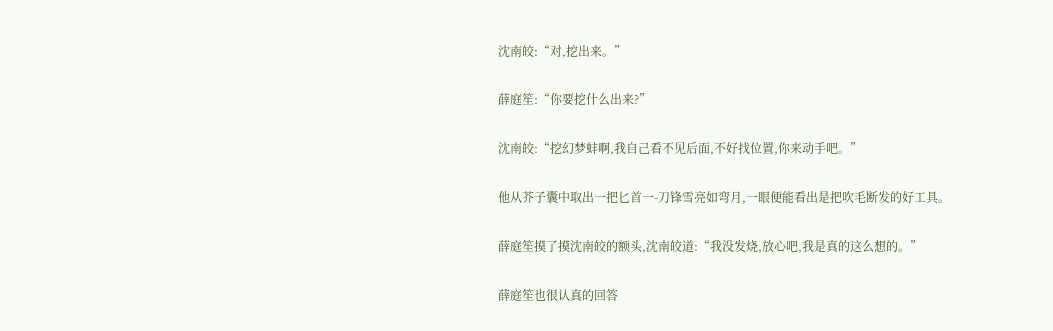沈南皎:“对,挖出来。”

薛庭笙:“你要挖什么出来?”

沈南皎:“挖幻梦蚌啊,我自己看不见后面,不好找位置,你来动手吧。”

他从芥子囊中取出一把匕首一-刀锋雪亮如弯月,一眼便能看出是把吹毛断发的好工具。

薛庭笙摸了摸沈南皎的额头,沈南皎道:“我没发烧,放心吧,我是真的这么想的。”

薛庭笙也很认真的回答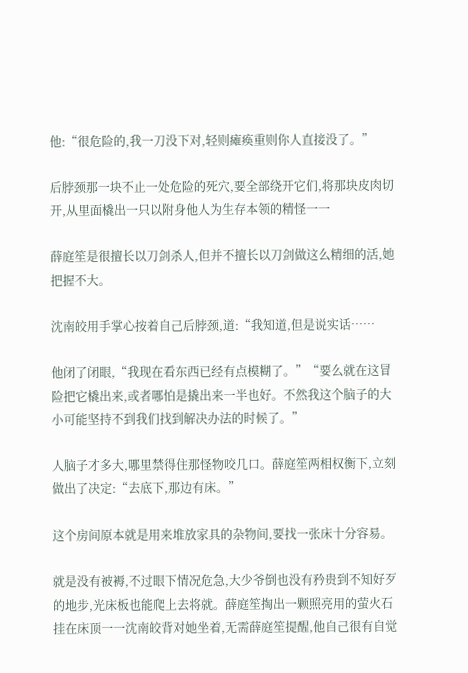他:“很危险的,我一刀没下对,轻则瘫痪重则你人直接没了。”

后脖颈那一块不止一处危险的死穴,要全部绕开它们,将那块皮肉切开,从里面橇出一只以附身他人为生存本领的精怪一一

薛庭笙是很擅长以刀剑杀人,但并不擅长以刀剑做这么精细的活,她把握不大。

沈南皎用手掌心按着自己后脖颈,道:“我知道,但是说实话……

他闭了闭眼,“我现在看东西已经有点模糊了。”“要么就在这冒险把它橇出来,或者哪怕是撬出来一半也好。不然我这个脑子的大小可能坚持不到我们找到解决办法的时候了。”

人脑子才多大,哪里禁得住那怪物咬几口。薛庭笙两相权衡下,立刻做出了决定:“去底下,那边有床。”

这个房间原本就是用来堆放家具的杂物间,要找一张床十分容易。

就是没有被褥,不过眼下情况危急,大少爷倒也没有矜贵到不知好歹的地步,光床板也能爬上去将就。薛庭笙掏出一颗照亮用的萤火石挂在床顶一一沈南皎背对她坐着,无需薛庭笙提醒,他自己很有自觉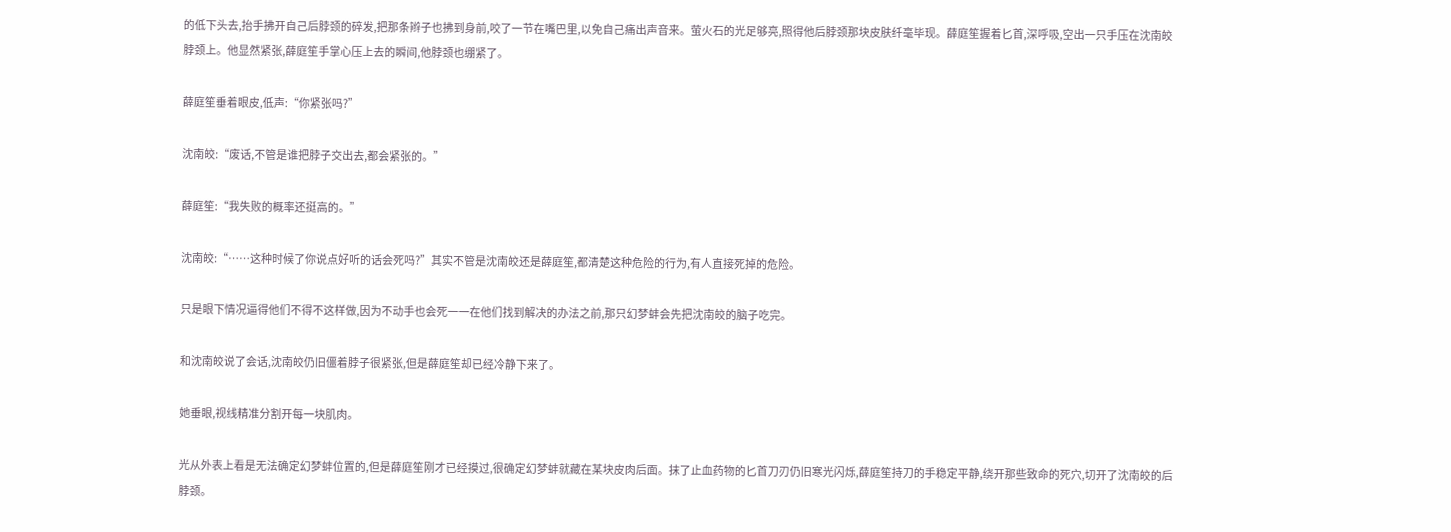的低下头去,抬手拂开自己后脖颈的碎发,把那条辫子也拂到身前,咬了一节在嘴巴里,以免自己痛出声音来。萤火石的光足够亮,照得他后脖颈那块皮肤纤毫毕现。薛庭笙握着匕首,深呼吸,空出一只手压在沈南皎脖颈上。他显然紧张,薛庭笙手掌心压上去的瞬间,他脖颈也绷紧了。

薛庭笙垂着眼皮,低声:“你紧张吗?”

沈南皎:“废话,不管是谁把脖子交出去,都会紧张的。”

薛庭笙:“我失败的概率还挺高的。”

沈南皎:“……这种时候了你说点好听的话会死吗?”其实不管是沈南皎还是薛庭笙,都清楚这种危险的行为,有人直接死掉的危险。

只是眼下情况逼得他们不得不这样做,因为不动手也会死一一在他们找到解决的办法之前,那只幻梦蚌会先把沈南皎的脑子吃完。

和沈南皎说了会话,沈南皎仍旧僵着脖子很紧张,但是薛庭笙却已经冷静下来了。

她垂眼,视线精准分割开每一块肌肉。

光从外表上看是无法确定幻梦蚌位置的,但是薛庭笙刚才已经摸过,很确定幻梦蚌就藏在某块皮肉后面。抹了止血药物的匕首刀刃仍旧寒光闪烁,薛庭笙持刀的手稳定平静,绕开那些致命的死穴,切开了沈南皎的后脖颈。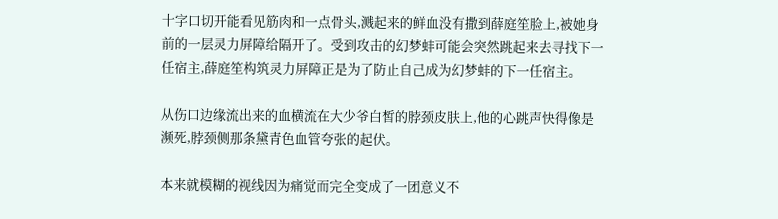十字口切开能看见筋肉和一点骨头,溅起来的鲜血没有撒到薛庭笙脸上,被她身前的一层灵力屏障给隔开了。受到攻击的幻梦蚌可能会突然跳起来去寻找下一任宿主,薛庭笙构筑灵力屏障正是为了防止自己成为幻梦蚌的下一任宿主。

从伤口边缘流出来的血横流在大少爷白皙的脖颈皮肤上,他的心跳声快得像是濒死,脖颈侧那条黛青色血管夸张的起伏。

本来就模糊的视线因为痛觉而完全变成了一团意义不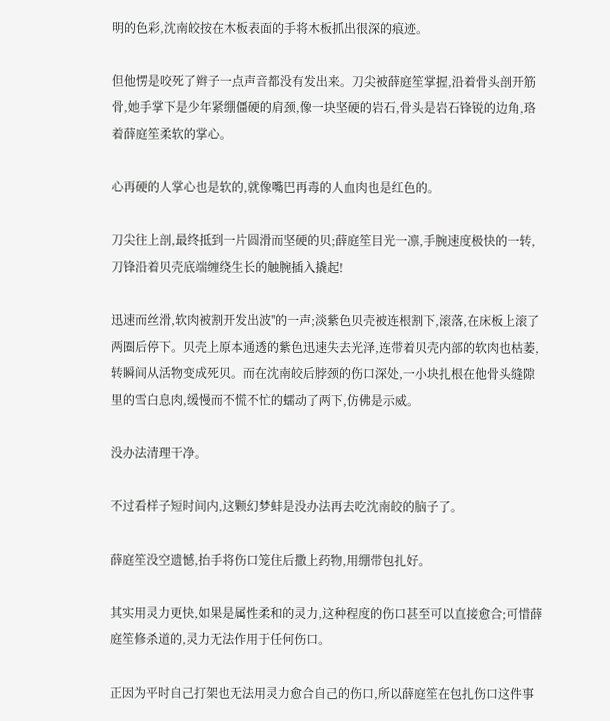明的色彩,沈南皎按在木板表面的手将木板抓出很深的痕迹。

但他愣是咬死了辫子一点声音都没有发出来。刀尖被薛庭笙掌握,沿着骨头剖开筋骨,她手掌下是少年紧绷僵硬的肩颈,像一块坚硬的岩石,骨头是岩石锋锐的边角,珞着薛庭笙柔软的掌心。

心再硬的人掌心也是软的,就像嘴巴再毒的人血肉也是红色的。

刀尖往上剖,最终抵到一片圆滑而坚硬的贝;薛庭笙目光一凛,手腕速度极快的一转,刀锋沿着贝壳底端缠绕生长的触腕插入撬起!

迅速而丝滑,软肉被割开发出波''的一声;淡紫色贝壳被连根割下,滚落,在床板上滚了两圈后停下。贝壳上原本通透的紫色迅速失去光泽,连带着贝壳内部的软肉也枯萎,转瞬间从活物变成死贝。而在沈南皎后脖颈的伤口深处,一小块扎根在他骨头缝隙里的雪白息肉,缓慢而不慌不忙的蠕动了两下,仿佛是示威。

没办法清理干净。

不过看样子短时间内,这颗幻梦蚌是没办法再去吃沈南皎的脑子了。

薛庭笙没空遗憾,抬手将伤口笼住后撒上药物,用绷带包扎好。

其实用灵力更快,如果是属性柔和的灵力,这种程度的伤口甚至可以直接愈合;可惜薛庭笙修杀道的,灵力无法作用于任何伤口。

正因为平时自己打架也无法用灵力愈合自己的伤口,所以薛庭笙在包扎伤口这件事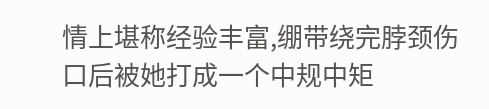情上堪称经验丰富,绷带绕完脖颈伤口后被她打成一个中规中矩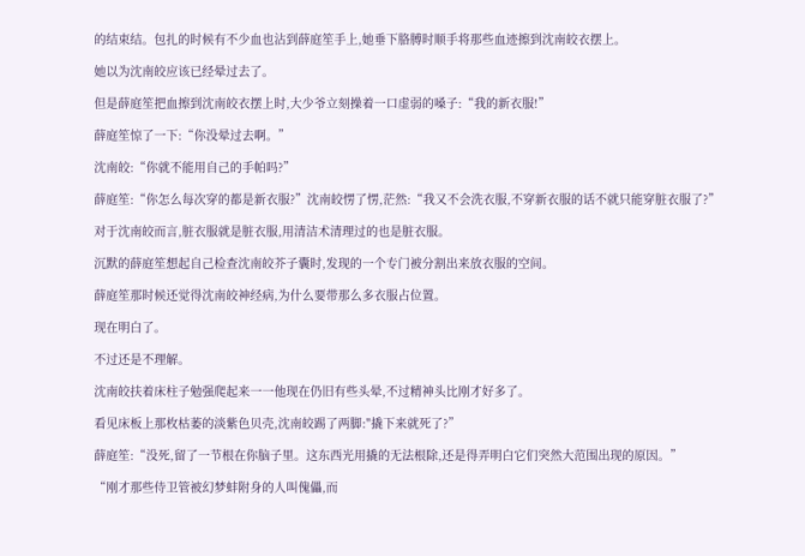的结束结。包扎的时候有不少血也沾到薛庭笙手上,她垂下胳膊时顺手将那些血迹擦到沈南皎衣摆上。

她以为沈南皎应该已经晕过去了。

但是薛庭笙把血擦到沈南皎衣摆上时,大少爷立刻操着一口虚弱的嗓子:“我的新衣服!”

薛庭笙惊了一下:“你没晕过去啊。”

沈南皎:“你就不能用自己的手帕吗?”

薛庭笙:“你怎么每次穿的都是新衣服?”沈南皎愣了愣,茫然:“我又不会洗衣服,不穿新衣服的话不就只能穿脏衣服了?”

对于沈南皎而言,脏衣服就是脏衣服,用清洁术清理过的也是脏衣服。

沉默的薛庭笙想起自己检查沈南皎芥子囊时,发现的一个专门被分割出来放衣服的空间。

薛庭笙那时候还觉得沈南皎神经病,为什么要带那么多衣服占位置。

现在明白了。

不过还是不理解。

沈南皎扶着床柱子勉强爬起来一一他现在仍旧有些头晕,不过精神头比刚才好多了。

看见床板上那枚枯萎的淡紫色贝壳,沈南皎踢了两脚:"撬下来就死了?”

薛庭笙:“没死,留了一节根在你脑子里。这东西光用撬的无法根除,还是得弄明白它们突然大范围出现的原因。”

“刚才那些侍卫管被幻梦蚌附身的人叫傀儡,而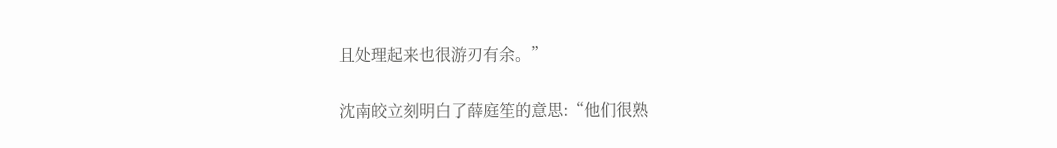且处理起来也很游刃有余。”

沈南皎立刻明白了薛庭笙的意思:“他们很熟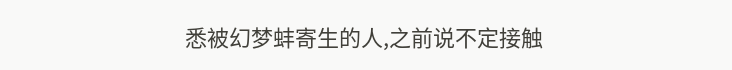悉被幻梦蚌寄生的人,之前说不定接触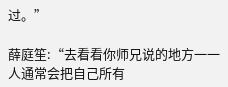过。”

薛庭笙:“去看看你师兄说的地方一一人通常会把自己所有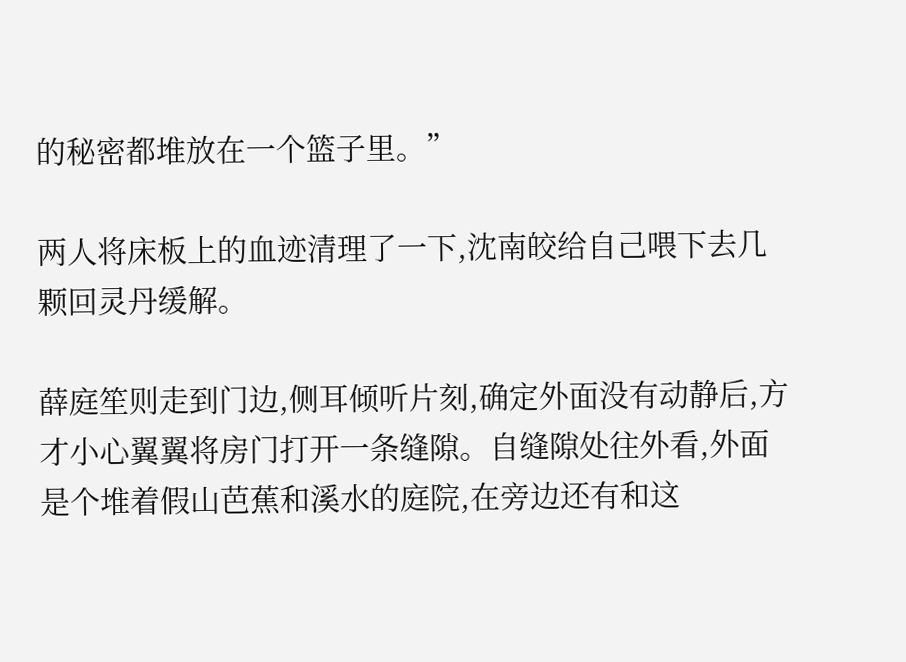的秘密都堆放在一个篮子里。”

两人将床板上的血迹清理了一下,沈南皎给自己喂下去几颗回灵丹缓解。

薛庭笙则走到门边,侧耳倾听片刻,确定外面没有动静后,方才小心翼翼将房门打开一条缝隙。自缝隙处往外看,外面是个堆着假山芭蕉和溪水的庭院,在旁边还有和这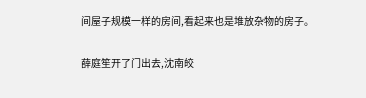间屋子规模一样的房间,看起来也是堆放杂物的房子。

薛庭笙开了门出去,沈南皎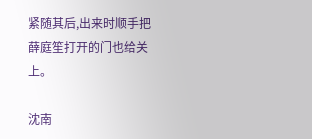紧随其后,出来时顺手把薛庭笙打开的门也给关上。

沈南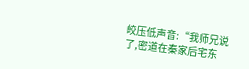皎压低声音:“我师兄说了,密道在秦家后宅东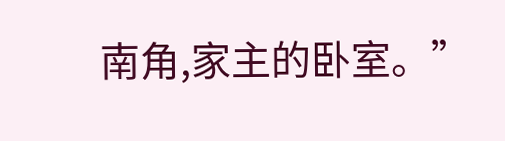南角,家主的卧室。”